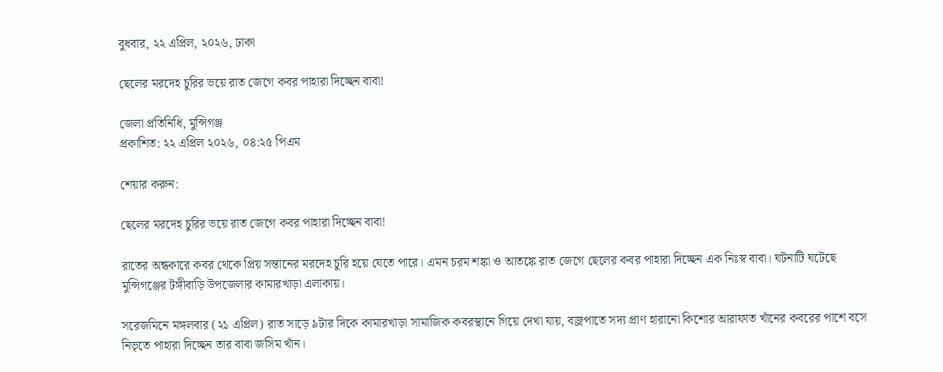বুধবার, ২২ এপ্রিল, ২০২৬, ঢাকা

ছেলের মরদেহ চুরির ভয়ে রাত জেগে কবর পাহারা দিচ্ছেন বাবা!

জেলা প্রতিনিধি, মুন্সিগঞ্জ
প্রকাশিত: ২২ এপ্রিল ২০২৬, ০৪:২৫ পিএম

শেয়ার করুন:

ছেলের মরদেহ চুরির ভয়ে রাত জেগে কবর পাহারা দিচ্ছেন বাবা!

রাতের অন্ধকারে কবর থেকে প্রিয় সন্তানের মরদেহ চুরি হয়ে যেতে পারে। এমন চরম শঙ্কা ও আতঙ্কে রাত জেগে ছেলের কবর পাহারা দিচ্ছেন এক নিঃস্ব বাবা। ঘটনাটি ঘটেছে মুন্সিগঞ্জের টঙ্গীবাড়ি উপজেলার কামারখাড়া এলাকায়।

সরেজমিনে মঙ্গলবার (২১ এপ্রিল) রাত সাড়ে ৯টার দিকে কামারখাড়া সামাজিক কবরস্থানে গিয়ে দেখা যায়, বজ্রপাতে সদ্য প্রাণ হারানো কিশোর আরাফাত খাঁনের কবরের পাশে বসে নিভৃতে পাহারা দিচ্ছেন তার বাবা জসিম খাঁন।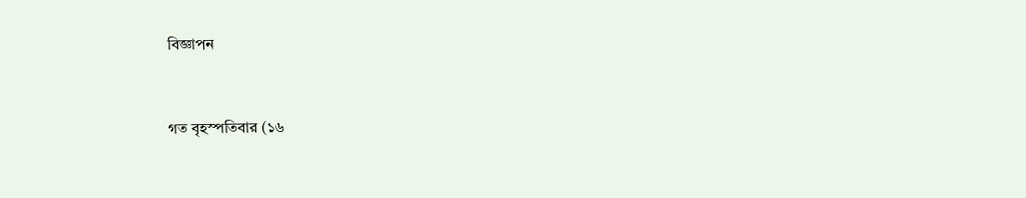বিজ্ঞাপন


গত বৃহস্পতিবার (১৬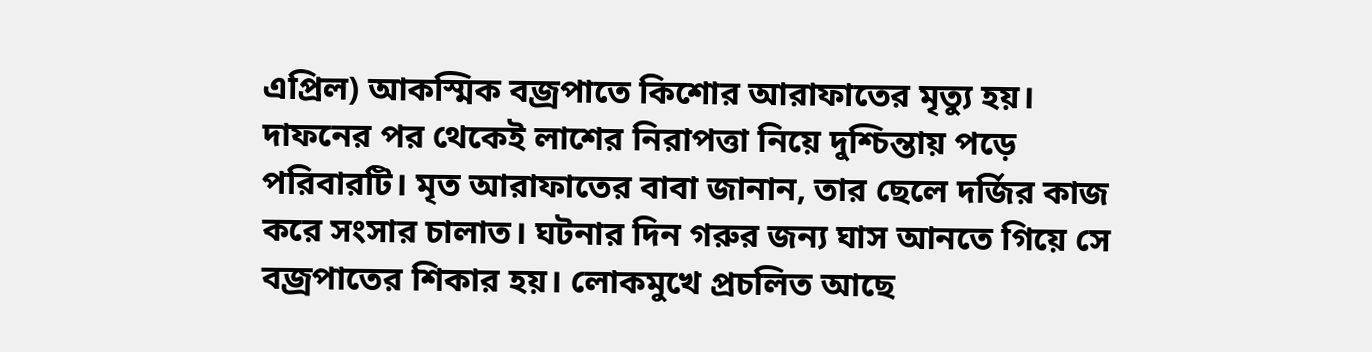এপ্রিল) আকস্মিক বজ্রপাতে কিশোর আরাফাতের মৃত্যু হয়। দাফনের পর থেকেই লাশের নিরাপত্তা নিয়ে দুশ্চিন্তায় পড়ে পরিবারটি। মৃত আরাফাতের বাবা জানান, তার ছেলে দর্জির কাজ করে সংসার চালাত। ঘটনার দিন গরুর জন্য ঘাস আনতে গিয়ে সে বজ্রপাতের শিকার হয়। লোকমুখে প্রচলিত আছে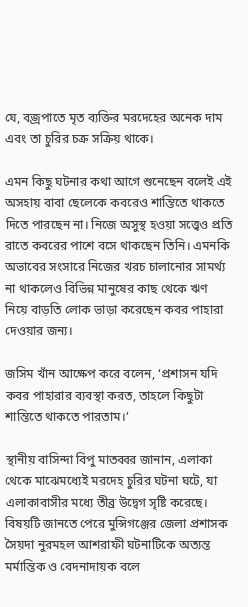যে, বজ্রপাতে মৃত ব্যক্তির মরদেহের অনেক দাম এবং তা চুরির চক্র সক্রিয় থাকে।

এমন কিছু ঘটনার কথা আগে শুনেছেন বলেই এই অসহায় বাবা ছেলেকে কবরেও শান্তিতে থাকতে দিতে পারছেন না। নিজে অসুস্থ হওয়া সত্ত্বেও প্রতি রাতে কবরের পাশে বসে থাকছেন তিনি। এমনকি অভাবের সংসারে নিজের খরচ চালানোর সামর্থ্য না থাকলেও বিভিন্ন মানুষের কাছ থেকে ঋণ নিয়ে বাড়তি লোক ভাড়া করেছেন কবর পাহারা দেওয়ার জন্য।

জসিম খাঁন আক্ষেপ করে বলেন, ‘প্রশাসন যদি কবর পাহারার ব্যবস্থা করত, তাহলে কিছুটা শান্তিতে থাকতে পারতাম।’

স্থানীয় বাসিন্দা বিপু মাতব্বর জানান, এলাকা থেকে মাঝেমধ্যেই মরদেহ চুরির ঘটনা ঘটে, যা এলাকাবাসীর মধ্যে তীব্র উদ্বেগ সৃষ্টি করেছে। বিষয়টি জানতে পেরে মুন্সিগঞ্জের জেলা প্রশাসক সৈয়দা নুরমহল আশরাফী ঘটনাটিকে অত্যন্ত মর্মান্তিক ও বেদনাদায়ক বলে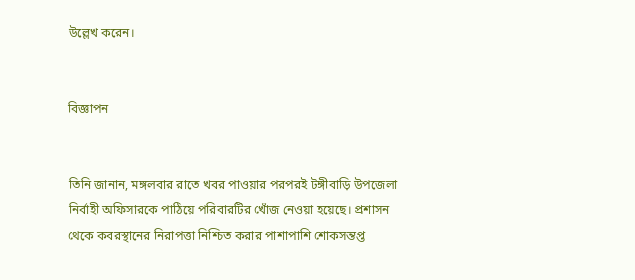উল্লেখ করেন।


বিজ্ঞাপন


তিনি জানান, মঙ্গলবার রাতে খবর পাওয়ার পরপরই টঙ্গীবাড়ি উপজেলা নির্বাহী অফিসারকে পাঠিয়ে পরিবারটির খোঁজ নেওয়া হয়েছে। প্রশাসন থেকে কবরস্থানের নিরাপত্তা নিশ্চিত করার পাশাপাশি শোকসন্তপ্ত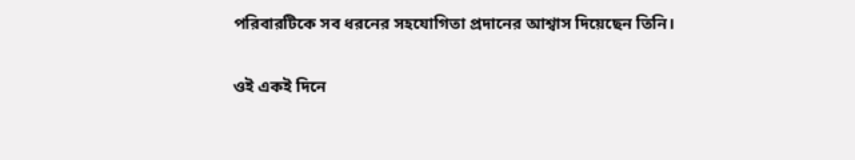পরিবারটিকে সব ধরনের সহযোগিতা প্রদানের আশ্বাস দিয়েছেন তিনি।

ওই একই দিনে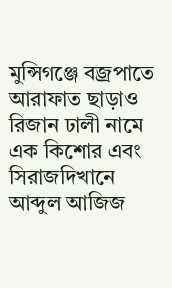মুন্সিগঞ্জে বজ্রপাতে আরাফাত ছাড়াও রিজান ঢালী নামে এক কিশোর এবং সিরাজদিখানে আব্দুল আজিজ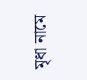মৃধা নামে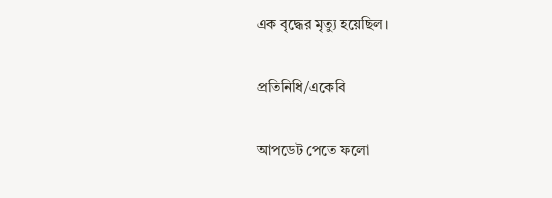এক বৃদ্ধের মৃত্যু হয়েছিল।

প্রতিনিধি/একেবি

আপডেট পেতে ফলো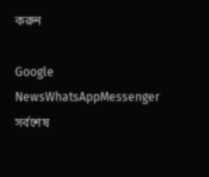করুন

Google NewsWhatsAppMessenger
সর্বশেষ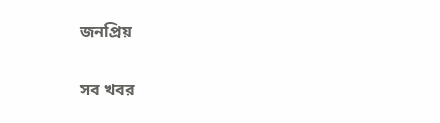জনপ্রিয়

সব খবর